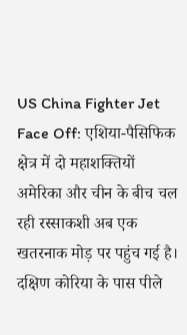US China Fighter Jet Face Off: एशिया-पैसिफिक क्षेत्र में दो महाशक्तियों अमेरिका और चीन के बीच चल रही रस्साकशी अब एक खतरनाक मोड़ पर पहुंच गई है। दक्षिण कोरिया के पास पीले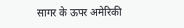सागर के ऊपर अमेरिकी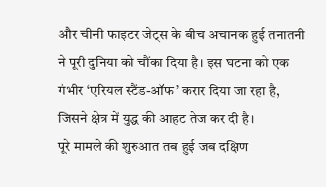और चीनी फाइटर जेट्स के बीच अचानक हुई तनातनी ने पूरी दुनिया को चौंका दिया है। इस घटना को एक गंभीर ‘एरियल स्टैंड-ऑफ’ करार दिया जा रहा है, जिसने क्षेत्र में युद्ध की आहट तेज कर दी है।
पूरे मामले की शुरुआत तब हुई जब दक्षिण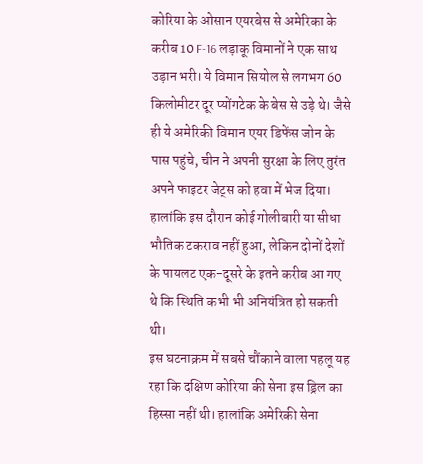कोरिया के ओसान एयरबेस से अमेरिका के करीब 10 F-16 लड़ाकू विमानों ने एक साथ उड़ान भरी। ये विमान सियोल से लगभग 60 किलोमीटर दूर प्योंगटेक के बेस से उड़े थे। जैसे ही ये अमेरिकी विमान एयर डिफेंस जोन के पास पहुंचे, चीन ने अपनी सुरक्षा के लिए तुरंत अपने फाइटर जेट्स को हवा में भेज दिया। हालांकि इस दौरान कोई गोलीबारी या सीधा भौतिक टकराव नहीं हुआ, लेकिन दोनों देशों के पायलट एक-दूसरे के इतने करीब आ गए थे कि स्थिति कभी भी अनियंत्रित हो सकती थी।
इस घटनाक्रम में सबसे चौंकाने वाला पहलू यह रहा कि दक्षिण कोरिया की सेना इस ड्रिल का हिस्सा नहीं थी। हालांकि अमेरिकी सेना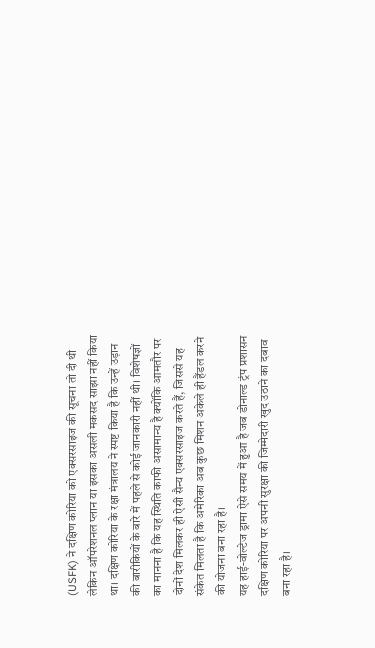(USFK) ने दक्षिण कोरिया को एक्सरसाइज की सूचना तो दी थी लेकिन ऑपरेशनल प्लान या इसका असली मकसद साझा नहीं किया था। दक्षिण कोरिया के रक्षा मंत्रालय ने स्पष्ट किया है कि उन्हें उड़ान की बारीकियों के बारे में पहले से कोई जानकारी नहीं थी। विशेषज्ञों का मानना है कि यह स्थिति काफी असामान्य है क्योंकि आमतौर पर दोनों देश मिलकर ही ऐसी सैन्य एक्सरसाइज करते हैं, जिससे यह संकेत मिलता है कि अमेरिका अब कुछ मिशन अकेले ही हैंडल करने की योजना बना रहा है।
यह हाई-वोल्टेज ड्रामा ऐसे समय में हुआ है जब डोनाल्ड ट्रंप प्रशासन दक्षिण कोरिया पर अपनी सुरक्षा की जिम्मेदारी खुद उठाने का दबाव बना रहा है।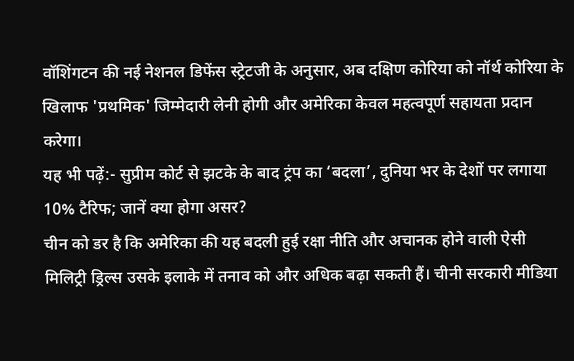वॉशिंगटन की नई नेशनल डिफेंस स्ट्रेटजी के अनुसार, अब दक्षिण कोरिया को नॉर्थ कोरिया के खिलाफ 'प्रथमिक' जिम्मेदारी लेनी होगी और अमेरिका केवल महत्वपूर्ण सहायता प्रदान करेगा।
यह भी पढ़ें:- सुप्रीम कोर्ट से झटके के बाद ट्रंप का ‘बदला’, दुनिया भर के देशों पर लगाया 10% टैरिफ; जानें क्या होगा असर?
चीन को डर है कि अमेरिका की यह बदली हुई रक्षा नीति और अचानक होने वाली ऐसी मिलिट्री ड्रिल्स उसके इलाके में तनाव को और अधिक बढ़ा सकती हैं। चीनी सरकारी मीडिया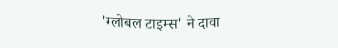'ग्लोबल टाइम्स' ने दावा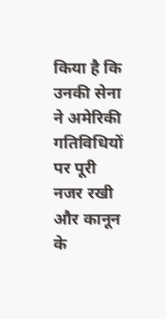किया है कि उनकी सेना ने अमेरिकी गतिविधियों पर पूरी नजर रखी और कानून के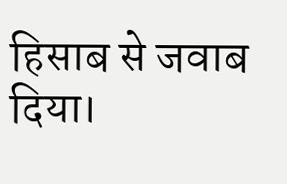हिसाब से जवाब दिया।